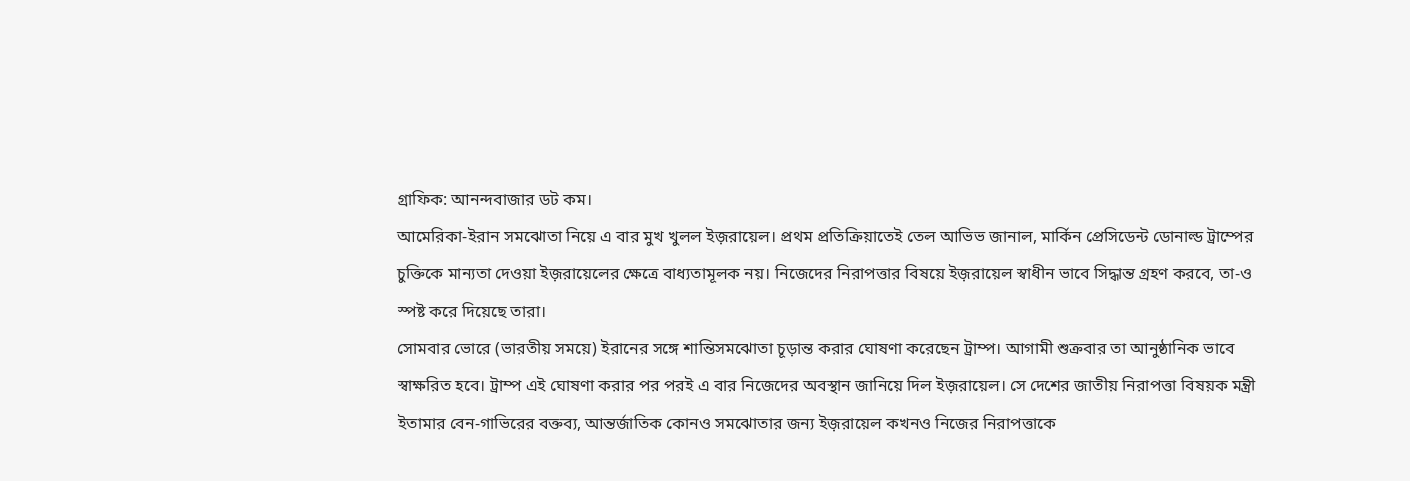গ্রাফিক: আনন্দবাজার ডট কম।
আমেরিকা-ইরান সমঝোতা নিয়ে এ বার মুখ খুলল ইজ়রায়েল। প্রথম প্রতিক্রিয়াতেই তেল আভিভ জানাল, মার্কিন প্রেসিডেন্ট ডোনাল্ড ট্রাম্পের চুক্তিকে মান্যতা দেওয়া ইজ়রায়েলের ক্ষেত্রে বাধ্যতামূলক নয়। নিজেদের নিরাপত্তার বিষয়ে ইজ়রায়েল স্বাধীন ভাবে সিদ্ধান্ত গ্রহণ করবে, তা-ও স্পষ্ট করে দিয়েছে তারা।
সোমবার ভোরে (ভারতীয় সময়ে) ইরানের সঙ্গে শান্তিসমঝোতা চূড়ান্ত করার ঘোষণা করেছেন ট্রাম্প। আগামী শুক্রবার তা আনুষ্ঠানিক ভাবে স্বাক্ষরিত হবে। ট্রাম্প এই ঘোষণা করার পর পরই এ বার নিজেদের অবস্থান জানিয়ে দিল ইজ়রায়েল। সে দেশের জাতীয় নিরাপত্তা বিষয়ক মন্ত্রী ইতামার বেন-গাভিরের বক্তব্য, আন্তর্জাতিক কোনও সমঝোতার জন্য ইজ়রায়েল কখনও নিজের নিরাপত্তাকে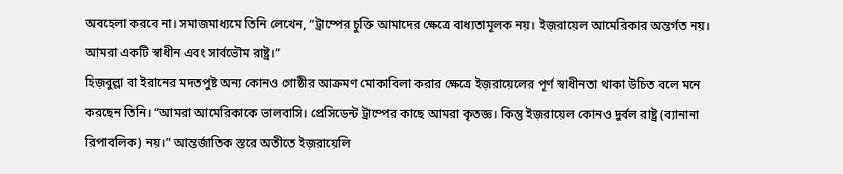অবহেলা করবে না। সমাজমাধ্যমে তিনি লেখেন, “ট্রাম্পের চুক্তি আমাদের ক্ষেত্রে বাধ্যতামূলক নয়। ইজ়রায়েল আমেরিকার অন্তর্গত নয়। আমরা একটি স্বাধীন এবং সার্বভৌম রাষ্ট্র।”
হিজ়বুল্লা বা ইরানের মদতপুষ্ট অন্য কোনও গোষ্ঠীর আক্রমণ মোকাবিলা করার ক্ষেত্রে ইজ়রায়েলের পূর্ণ স্বাধীনতা থাকা উচিত বলে মনে করছেন তিনি। “আমরা আমেরিকাকে ভালবাসি। প্রেসিডেন্ট ট্রাম্পের কাছে আমরা কৃতজ্ঞ। কিন্তু ইজ়রায়েল কোনও দুর্বল রাষ্ট্র (ব্যানানা রিপাবলিক) নয়।” আন্তর্জাতিক স্তরে অতীতে ইজ়রায়েলি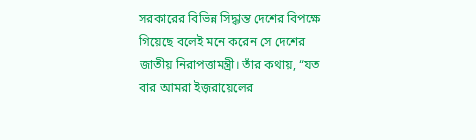সরকারের বিভিন্ন সিদ্ধান্ত দেশের বিপক্ষে গিয়েছে বলেই মনে করেন সে দেশের জাতীয় নিরাপত্তামন্ত্রী। তাঁর কথায়, “যত বার আমরা ইজ়রায়েলের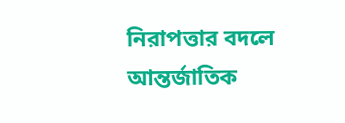নিরাপত্তার বদলে আন্তর্জাতিক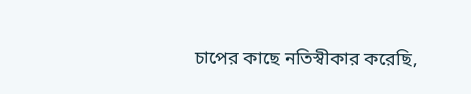চাপের কাছে নতিস্বীকার করেছি,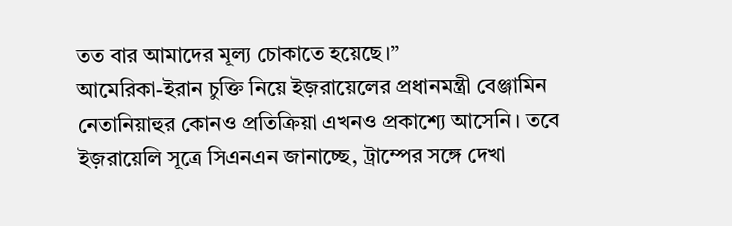তত বার আমাদের মূল্য চোকাতে হয়েছে।”
আমেরিকা-ইরান চুক্তি নিয়ে ইজ়রায়েলের প্রধানমন্ত্রী বেঞ্জামিন নেতানিয়াহুর কোনও প্রতিক্রিয়া এখনও প্রকাশ্যে আসেনি। তবে ইজ়রায়েলি সূত্রে সিএনএন জানাচ্ছে, ট্রাম্পের সঙ্গে দেখা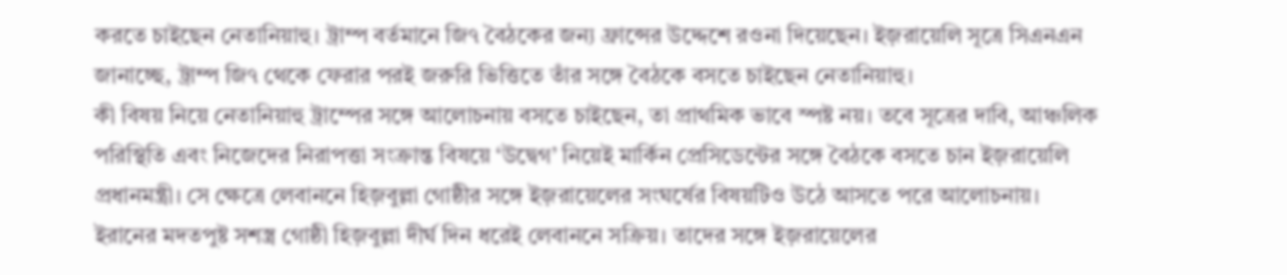করতে চাইছেন নেতানিয়াহু। ট্রাম্প বর্তমানে জি৭ বৈঠকের জন্য ফ্রান্সের উদ্দেশে রওনা দিয়েছেন। ইজ়রায়েলি সূত্রে সিএনএন জানাচ্ছে, ট্রাম্প জি৭ থেকে ফেরার পরই জরুরি ভিত্তিতে তাঁর সঙ্গে বৈঠকে বসতে চাইছেন নেতানিয়াহু।
কী বিষয় নিয়ে নেতানিয়াহু ট্রাম্পের সঙ্গে আলোচনায় বসতে চাইছেন, তা প্রাথমিক ভাবে স্পষ্ট নয়। তবে সূত্রের দাবি, আঞ্চলিক পরিস্থিতি এবং নিজেদের নিরাপত্তা সংক্রান্ত বিষয়ে ‘উদ্বেগ’ নিয়েই মার্কিন প্রেসিডেন্টের সঙ্গে বৈঠকে বসতে চান ইজ়রায়েলি প্রধানমন্ত্রী। সে ক্ষেত্রে লেবাননে হিজ়বুল্লা গোষ্ঠীর সঙ্গে ইজ়রায়েলের সংঘর্ষের বিষয়টিও উঠে আসতে পরে আলোচনায়।
ইরানের মদতপুষ্ট সশস্ত্র গোষ্ঠী হিজ়বুল্লা দীর্ঘ দিন ধরেই লেবাননে সক্রিয়। তাদের সঙ্গে ইজ়রায়েলের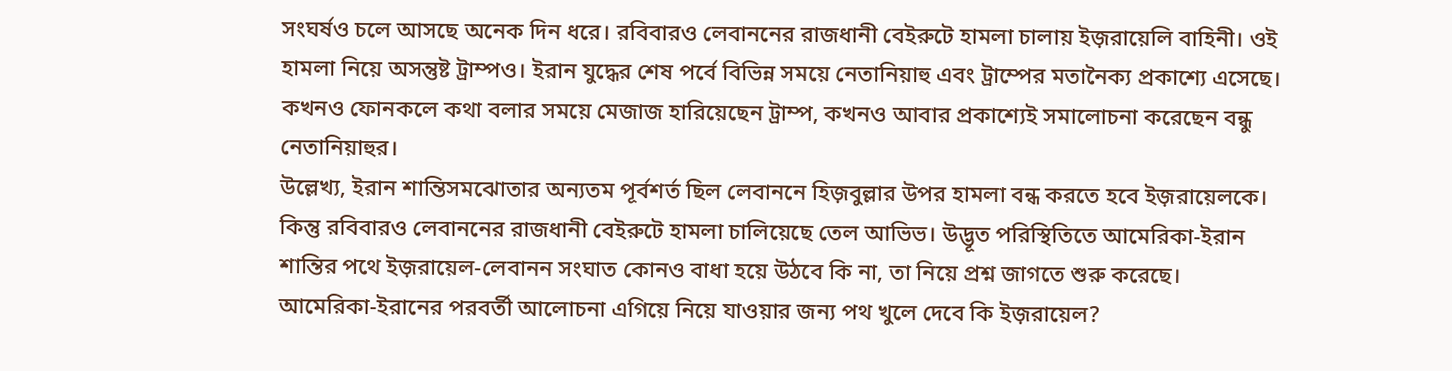সংঘর্ষও চলে আসছে অনেক দিন ধরে। রবিবারও লেবাননের রাজধানী বেইরুটে হামলা চালায় ইজ়রায়েলি বাহিনী। ওই হামলা নিয়ে অসন্তুষ্ট ট্রাম্পও। ইরান যুদ্ধের শেষ পর্বে বিভিন্ন সময়ে নেতানিয়াহু এবং ট্রাম্পের মতানৈক্য প্রকাশ্যে এসেছে। কখনও ফোনকলে কথা বলার সময়ে মেজাজ হারিয়েছেন ট্রাম্প, কখনও আবার প্রকাশ্যেই সমালোচনা করেছেন বন্ধু নেতানিয়াহুর।
উল্লেখ্য, ইরান শান্তিসমঝোতার অন্যতম পূর্বশর্ত ছিল লেবাননে হিজ়বুল্লার উপর হামলা বন্ধ করতে হবে ইজ়রায়েলকে। কিন্তু রবিবারও লেবাননের রাজধানী বেইরুটে হামলা চালিয়েছে তেল আভিভ। উদ্ভূত পরিস্থিতিতে আমেরিকা-ইরান শান্তির পথে ইজ়রায়েল-লেবানন সংঘাত কোনও বাধা হয়ে উঠবে কি না, তা নিয়ে প্রশ্ন জাগতে শুরু করেছে। আমেরিকা-ইরানের পরবর্তী আলোচনা এগিয়ে নিয়ে যাওয়ার জন্য পথ খুলে দেবে কি ইজ়রায়েল?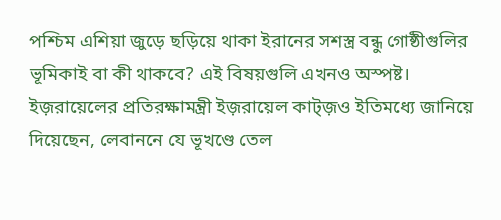পশ্চিম এশিয়া জুড়ে ছড়িয়ে থাকা ইরানের সশস্ত্র বন্ধু গোষ্ঠীগুলির ভূমিকাই বা কী থাকবে? এই বিষয়গুলি এখনও অস্পষ্ট।
ইজ়রায়েলের প্রতিরক্ষামন্ত্রী ইজ়রায়েল কাট্জ়ও ইতিমধ্যে জানিয়ে দিয়েছেন, লেবাননে যে ভূখণ্ডে তেল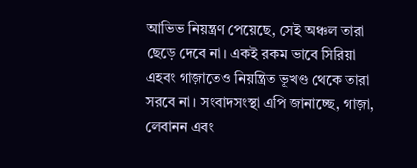আভিভ নিয়ন্ত্রণ পেয়েছে, সেই অঞ্চল তারা ছেড়ে দেবে না। একই রকম ভাবে সিরিয়া এহবং গাজ়াতেও নিয়ন্ত্রিত ভূখণ্ড থেকে তারা সরবে না। সংবাদসংস্থা এপি জানাচ্ছে, গাজ়া, লেবানন এবং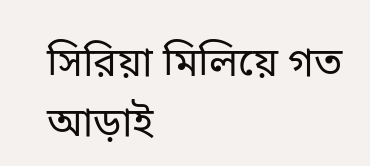সিরিয়া মিলিয়ে গত আড়াই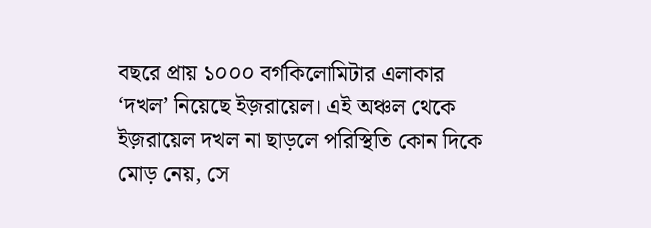বছরে প্রায় ১০০০ বর্গকিলোমিটার এলাকার ‘দখল’ নিয়েছে ইজ়রায়েল। এই অঞ্চল থেকে ইজ়রায়েল দখল না ছাড়লে পরিস্থিতি কোন দিকে মোড় নেয়, সে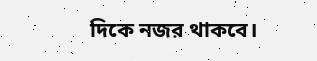দিকে নজর থাকবে।